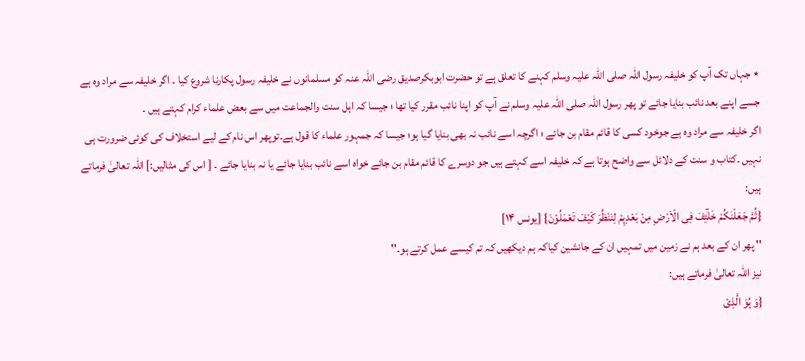٭ جہاں تک آپ کو خلیفہ رسول اللہ صلی اللہ علیہ وسلم کہنے کا تعلق ہے تو حضرت ابوبکرصدیق رضی اللہ عنہ کو مسلمانوں نے خلیفہ رسول پکارنا شروع کیا ۔ اگر خلیفہ سے مراد وہ ہے جسے اپنے بعد نائب بنایا جائے تو پھر رسول اللہ صلی اللہ علیہ وسلم نے آپ کو اپنا نائب مقرر کیا تھا ؛ جیسا کہ اہل سنت والجماعت میں سے بعض علماء کرام کہتے ہیں ۔
اگر خلیفہ سے مراد وہ ہے جوخود کسی کا قائم مقام بن جائے ؛ اگرچہ اسے نائب نہ بھی بنایا گیا ہو؛ جیسا کہ جمہور علماء کا قول ہے۔توپھر اس نام کے لیے استخلاف کی کوئی ضرورت ہی نہیں ۔کتاب و سنت کے دلائل سے واضح ہوتا ہے کہ خلیفہ اسے کہتے ہیں جو دوسرے کا قائم مقام بن جائے خواہ اسے نائب بنایا جائے یا نہ بنایا جائے ۔ [ اس کی مثالیں:] اللہ تعالیٰ فرماتے ہیں:
{ثُمَّ جَعَلْنٰکُمْ خَلٰٓئِفَ فِی الْاَرْضِ مِنْ بَعْدِہِمْ لِنَنْظُرَ کَیْفَ تَعْمَلُوْنَ} [یونس ۱۴]
'' پھر ان کے بعد ہم نے زمین میں تمہیں ان کے جانشین کیاکہ ہم دیکھیں کہ تم کیسے عمل کرتے ہو۔''
نیز اللہ تعالیٰ فرماتے ہیں:
{وَ ہُوَ الَّذِیْ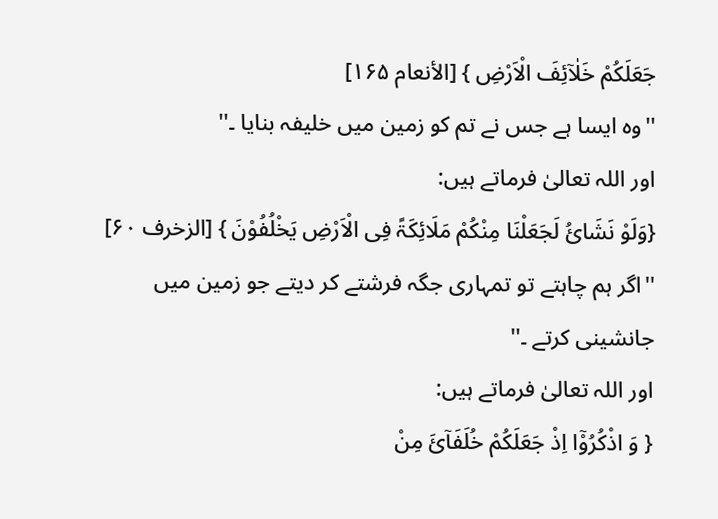جَعَلَکُمْ خَلٰآئِفَ الْاَرْضِ } [الأنعام ۱۶۵]
''وہ ایسا ہے جس نے تم کو زمین میں خلیفہ بنایا ۔''
اور اللہ تعالیٰ فرماتے ہیں:
{وَلَوْ نَشَائُ لَجَعَلْنَا مِنْکُمْ مَلَائِکَۃً فِی الْاَرْضِ یَخْلُفُوْنَ } [الزخرف ۶۰]
''اگر ہم چاہتے تو تمہاری جگہ فرشتے کر دیتے جو زمین میں جانشینی کرتے ۔''
اور اللہ تعالیٰ فرماتے ہیں:
{ وَ اذْکُرُوْٓا اِذْ جَعَلَکُمْ خُلَفَآئَ مِنْ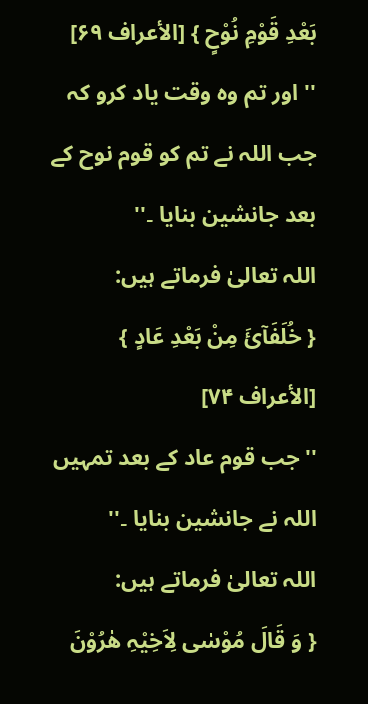بَعْدِ قَوْمِ نُوْحٍ } [الأعراف ۶۹]
'' اور تم وہ وقت یاد کرو کہ جب اللہ نے تم کو قوم نوح کے بعد جانشین بنایا ۔''
اللہ تعالیٰ فرماتے ہیں:
{ خُلَفَآئَ مِنْ بَعْدِ عَادٍ } [الأعراف ۷۴]
''جب قوم عاد کے بعد تمہیں اللہ نے جانشین بنایا ۔''
اللہ تعالیٰ فرماتے ہیں:
{ وَ قَالَ مُوْسٰی لِاَخِیْہِ ھٰرُوْنَ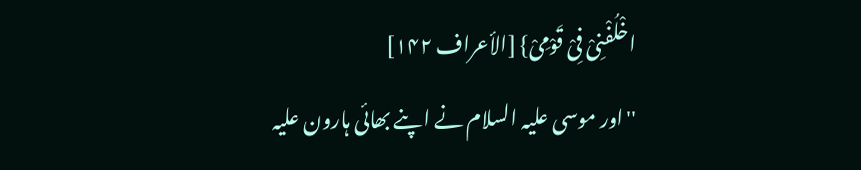اخْلُفْنِیْ فِیْ قَوْمِیْ} [الأعراف ۱۴۲]
''اور موسی علیہ السلام نے اپنے بھائی ہارون علیہ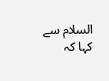السلام سے کہا کہ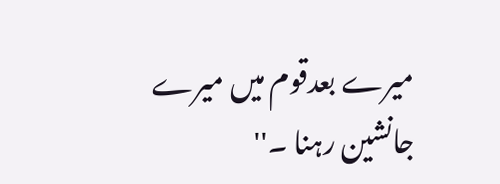میرے بعدقوم میں میرے جانشین رہنا ۔''